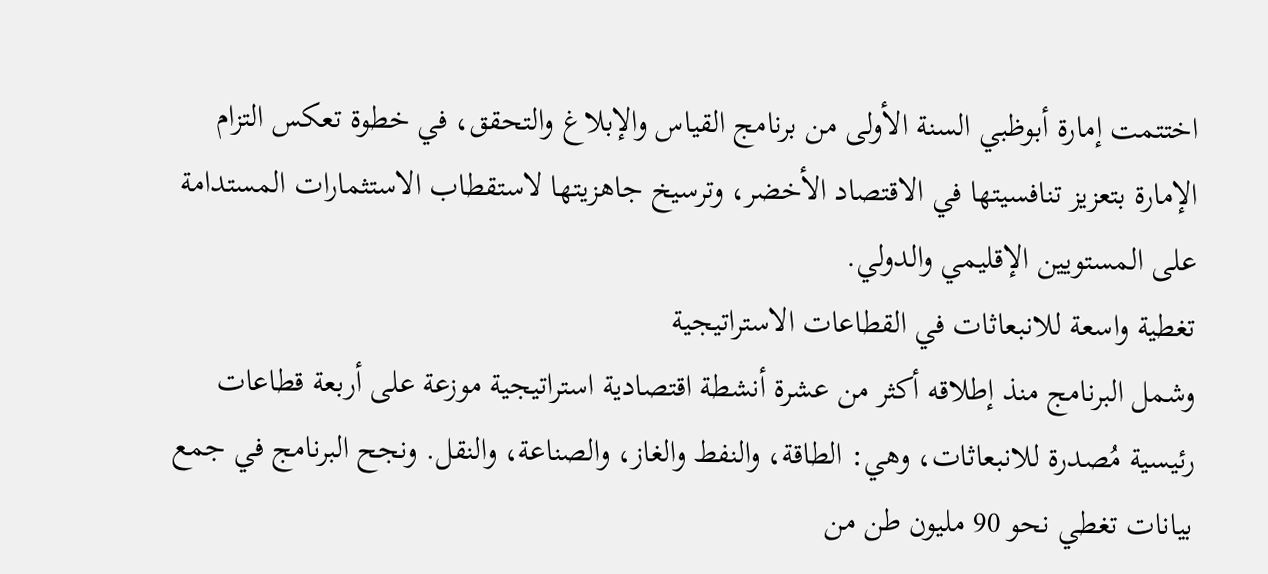اختتمت إمارة أبوظبي السنة الأولى من برنامج القياس والإبلاغ والتحقق، في خطوة تعكس التزام الإمارة بتعزيز تنافسيتها في الاقتصاد الأخضر، وترسيخ جاهزيتها لاستقطاب الاستثمارات المستدامة على المستويين الإقليمي والدولي.
تغطية واسعة للانبعاثات في القطاعات الاستراتيجية
وشمل البرنامج منذ إطلاقه أكثر من عشرة أنشطة اقتصادية استراتيجية موزعة على أربعة قطاعات رئيسية مُصدرة للانبعاثات، وهي: الطاقة، والنفط والغاز، والصناعة، والنقل. ونجح البرنامج في جمع بيانات تغطي نحو 90 مليون طن من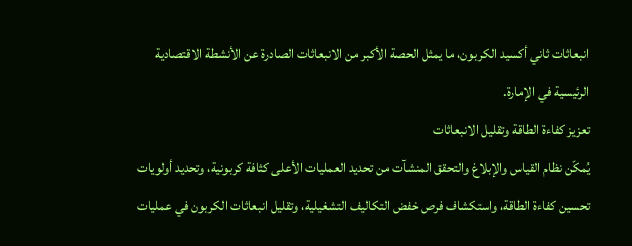انبعاثات ثاني أكسيد الكربون، ما يمثل الحصة الأكبر من الانبعاثات الصادرة عن الأنشطة الاقتصادية الرئيسية في الإمارة.
تعزيز كفاءة الطاقة وتقليل الانبعاثات
يُمكّن نظام القياس والإبلاغ والتحقق المنشآت من تحديد العمليات الأعلى كثافة كربونية، وتحديد أولويات تحسين كفاءة الطاقة، واستكشاف فرص خفض التكاليف التشغيلية، وتقليل انبعاثات الكربون في عمليات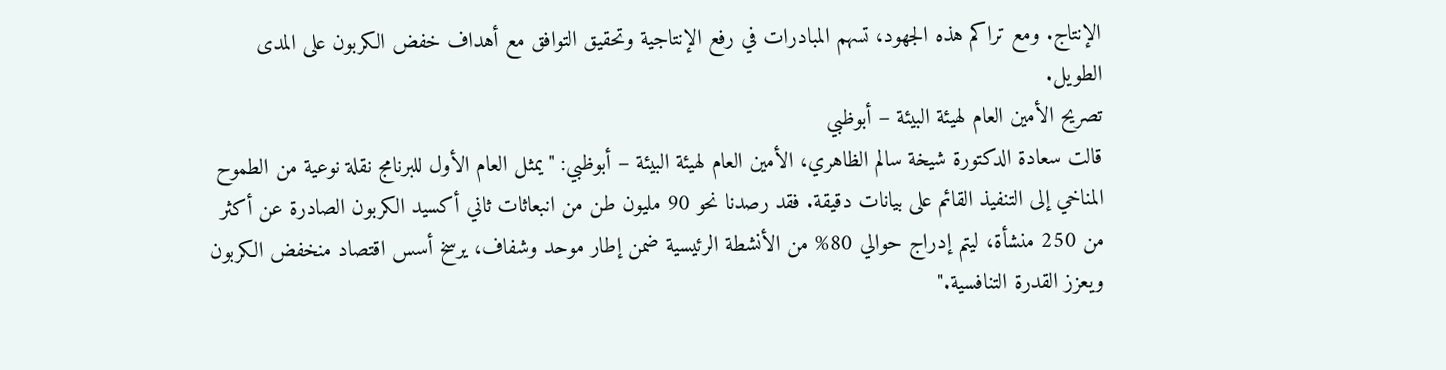الإنتاج. ومع تراكم هذه الجهود، تسهم المبادرات في رفع الإنتاجية وتحقيق التوافق مع أهداف خفض الكربون على المدى الطويل.
تصريح الأمين العام لهيئة البيئة – أبوظبي
قالت سعادة الدكتورة شيخة سالم الظاهري، الأمين العام لهيئة البيئة – أبوظبي: "يمثل العام الأول للبرنامج نقلة نوعية من الطموح المناخي إلى التنفيذ القائم على بيانات دقيقة. فقد رصدنا نحو 90 مليون طن من انبعاثات ثاني أكسيد الكربون الصادرة عن أكثر من 250 منشأة، ليتم إدراج حوالي 80% من الأنشطة الرئيسية ضمن إطار موحد وشفاف، يرسخ أسس اقتصاد منخفض الكربون ويعزز القدرة التنافسية."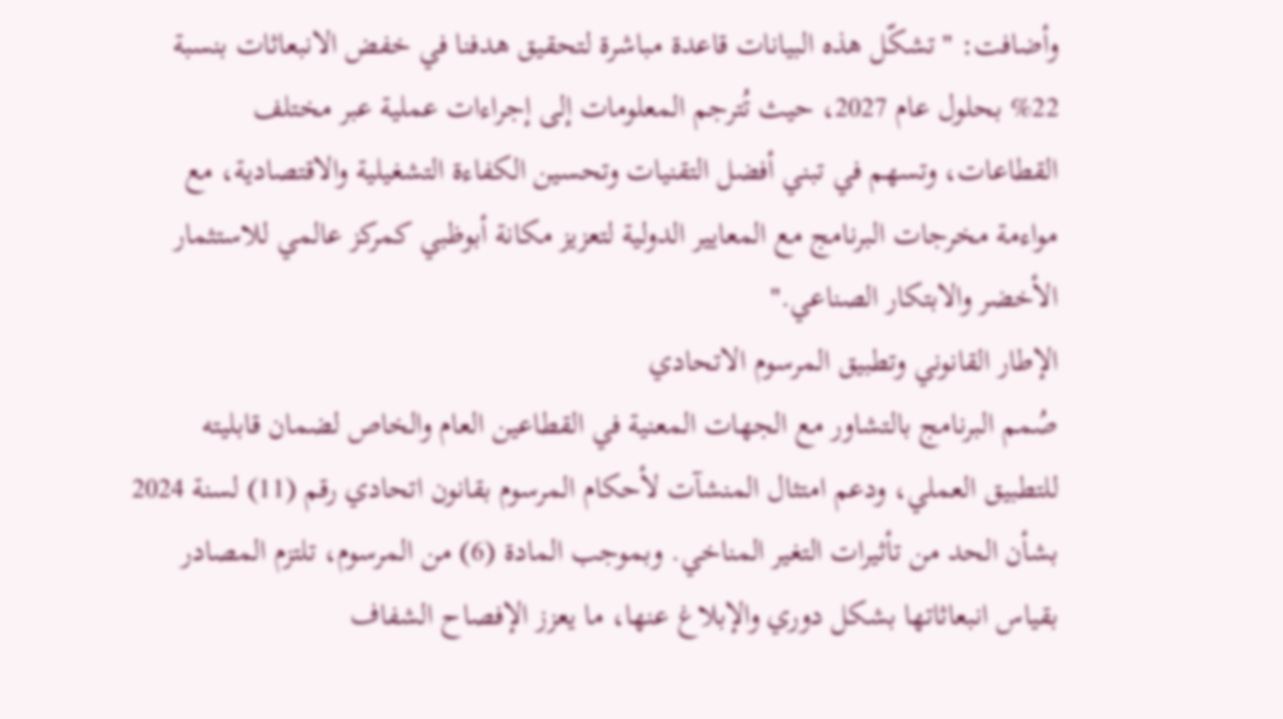وأضافت: "تشكّل هذه البيانات قاعدة مباشرة لتحقيق هدفنا في خفض الانبعاثات بنسبة 22% بحلول عام 2027، حيث تُترجم المعلومات إلى إجراءات عملية عبر مختلف القطاعات، وتسهم في تبني أفضل التقنيات وتحسين الكفاءة التشغيلية والاقتصادية، مع مواءمة مخرجات البرنامج مع المعايير الدولية لتعزيز مكانة أبوظبي كمركز عالمي للاستثمار الأخضر والابتكار الصناعي."
الإطار القانوني وتطبيق المرسوم الاتحادي
صُمم البرنامج بالتشاور مع الجهات المعنية في القطاعين العام والخاص لضمان قابليته للتطبيق العملي، ودعم امتثال المنشآت لأحكام المرسوم بقانون اتحادي رقم (11) لسنة 2024 بشأن الحد من تأثيرات التغير المناخي. وبموجب المادة (6) من المرسوم، تلتزم المصادر بقياس انبعاثاتها بشكل دوري والإبلاغ عنها، ما يعزز الإفصاح الشفاف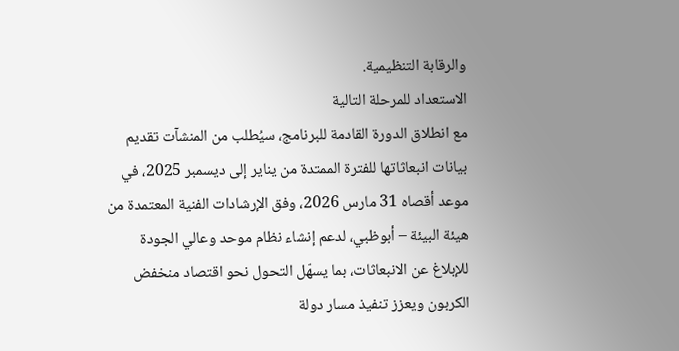والرقابة التنظيمية.
الاستعداد للمرحلة التالية
مع انطلاق الدورة القادمة للبرنامج، سيُطلب من المنشآت تقديم بيانات انبعاثاتها للفترة الممتدة من يناير إلى ديسمبر 2025، في موعد أقصاه 31 مارس 2026، وفق الإرشادات الفنية المعتمدة من هيئة البيئة – أبوظبي، لدعم إنشاء نظام موحد وعالي الجودة للإبلاغ عن الانبعاثات، بما يسهّل التحول نحو اقتصاد منخفض الكربون ويعزز تنفيذ مسار دولة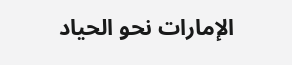الإمارات نحو الحياد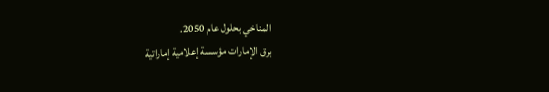المناخي بحلول عام 2050.
برق الإمارات مؤسسة إعلامية إماراتية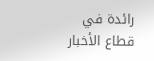رائدة في قطاع الأخبار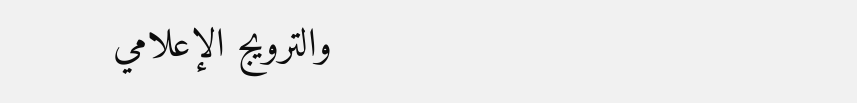والترويج الإعلامي